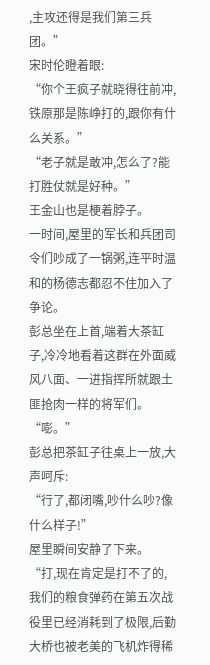,主攻还得是我们第三兵团。”
宋时伦瞪着眼:
“你个王疯子就晓得往前冲,铁原那是陈峥打的,跟你有什么关系。”
“老子就是敢冲,怎么了?能打胜仗就是好种。”
王金山也是梗着脖子。
一时间,屋里的军长和兵团司令们吵成了一锅粥,连平时温和的杨德志都忍不住加入了争论。
彭总坐在上首,端着大茶缸子,冷冷地看着这群在外面威风八面、一进指挥所就跟土匪抢肉一样的将军们。
“嘭。”
彭总把茶缸子往桌上一放,大声呵斥:
“行了,都闭嘴,吵什么吵?像什么样子!”
屋里瞬间安静了下来。
“打,现在肯定是打不了的,我们的粮食弹药在第五次战役里已经消耗到了极限,后勤大桥也被老美的飞机炸得稀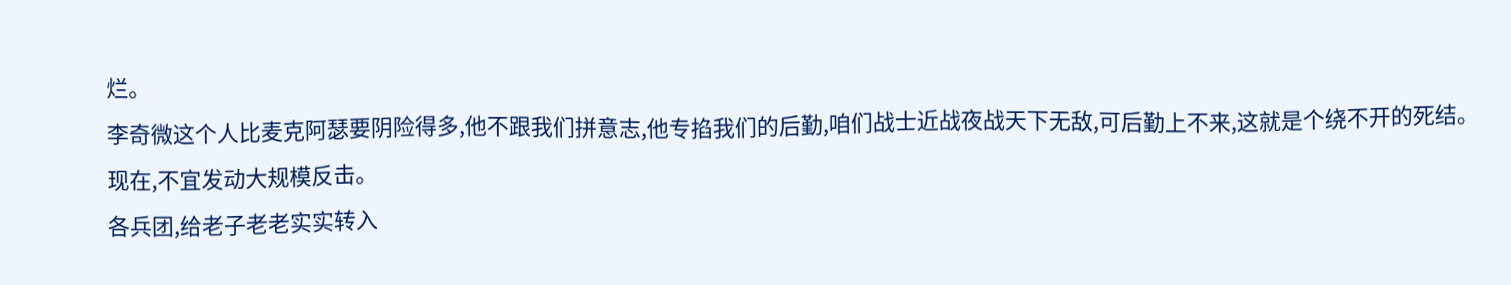烂。
李奇微这个人比麦克阿瑟要阴险得多,他不跟我们拼意志,他专掐我们的后勤,咱们战士近战夜战天下无敌,可后勤上不来,这就是个绕不开的死结。
现在,不宜发动大规模反击。
各兵团,给老子老老实实转入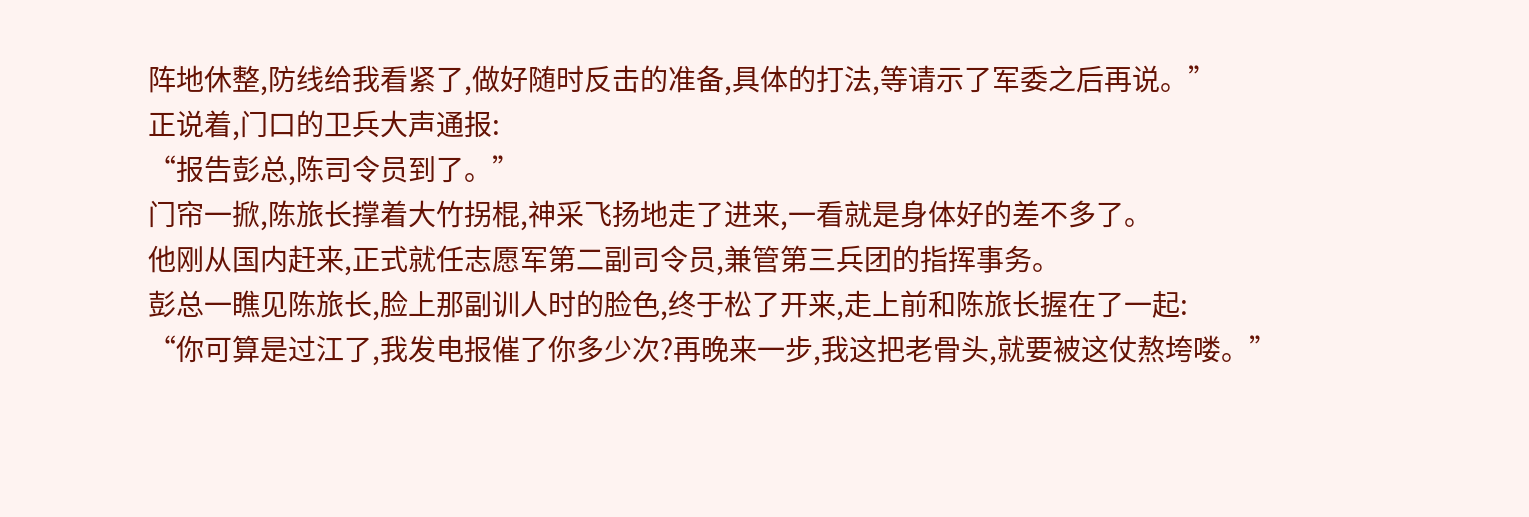阵地休整,防线给我看紧了,做好随时反击的准备,具体的打法,等请示了军委之后再说。”
正说着,门口的卫兵大声通报:
“报告彭总,陈司令员到了。”
门帘一掀,陈旅长撑着大竹拐棍,神采飞扬地走了进来,一看就是身体好的差不多了。
他刚从国内赶来,正式就任志愿军第二副司令员,兼管第三兵团的指挥事务。
彭总一瞧见陈旅长,脸上那副训人时的脸色,终于松了开来,走上前和陈旅长握在了一起:
“你可算是过江了,我发电报催了你多少次?再晚来一步,我这把老骨头,就要被这仗熬垮喽。”